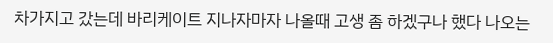차가지고 갔는데 바리케이트 지나자마자 나올때 고생 좀 하겠구나 했다 나오는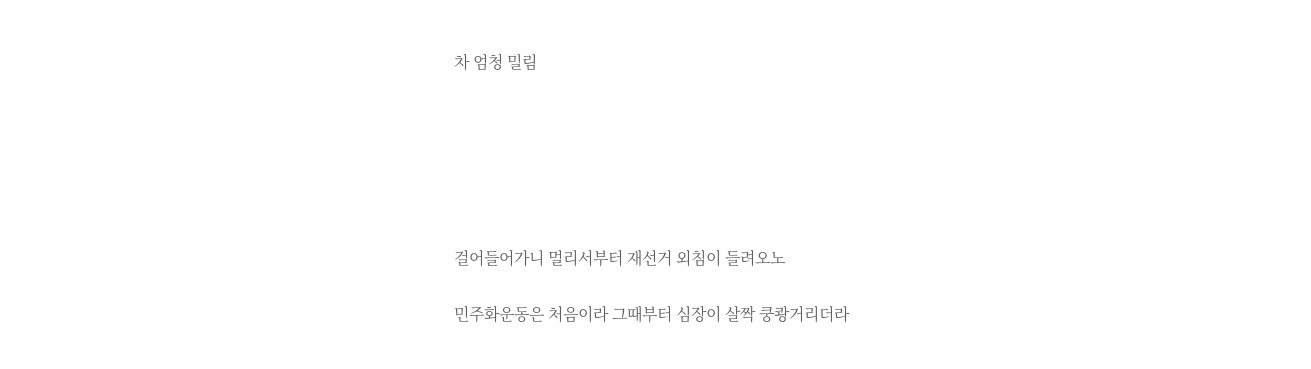차 엄청 밀림






걸어들어가니 멀리서부터 재선거 외침이 들려오노

민주화운동은 처음이라 그때부터 심장이 살짝 쿵쾅거리더라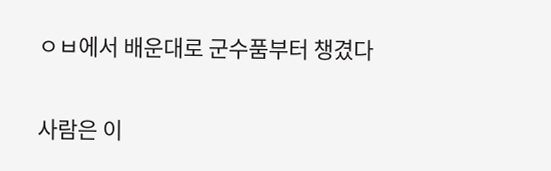ㅇㅂ에서 배운대로 군수품부터 챙겼다

사람은 이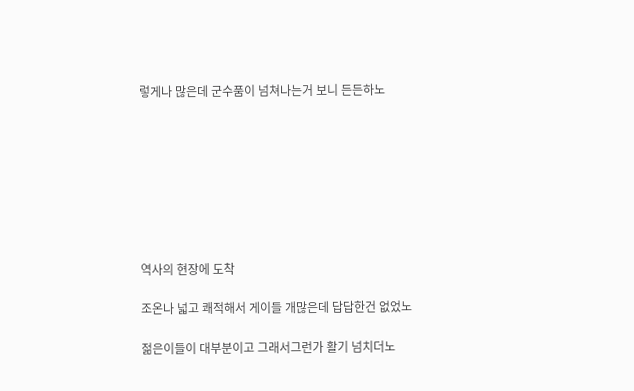렇게나 많은데 군수품이 넘쳐나는거 보니 든든하노








역사의 현장에 도착

조온나 넓고 쾌적해서 게이들 개많은데 답답한건 없었노

젊은이들이 대부분이고 그래서그런가 활기 넘치더노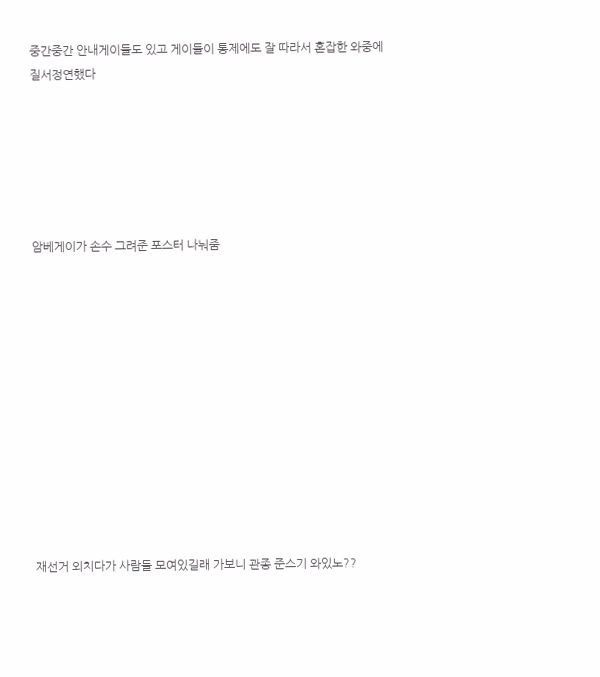중간중간 안내게이들도 있고 게이들이 통제에도 잘 따라서 혼잡한 와중에 질서정연했다






암베게이가 손수 그려준 포스터 나눠줌












재선거 외치다가 사람들 모여있길래 가보니 관종 준스기 와있노??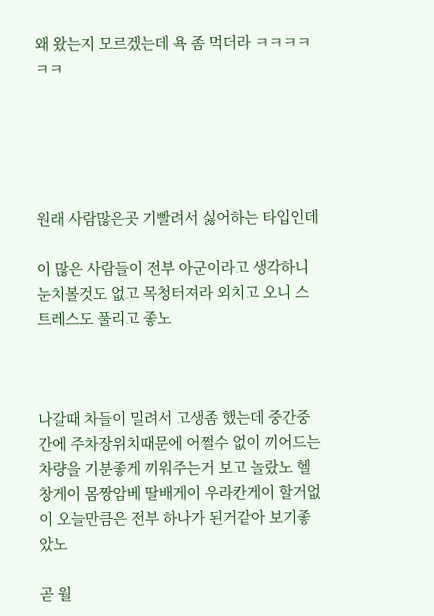왜 왔는지 모르겠는데 욕 좀 먹더라 ㅋㅋㅋㅋㅋㅋ





원래 사람많은곳 기빨려서 싫어하는 타입인데

이 많은 사람들이 전부 아군이라고 생각하니 눈치볼것도 없고 목청터져라 외치고 오니 스트레스도 풀리고 좋노



나갈때 차들이 밀려서 고생좀 했는데 중간중간에 주차장위치때문에 어쩔수 없이 끼어드는 차량을 기분좋게 끼워주는거 보고 놀랐노 헬창게이 몸짱암베 딸배게이 우라칸게이 할거없이 오늘만큼은 전부 하나가 된거같아 보기좋았노

곧 월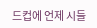드컵에 언제 시들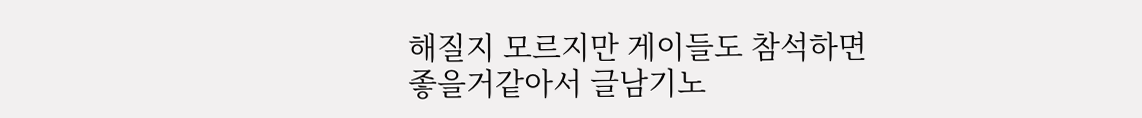해질지 모르지만 게이들도 참석하면 좋을거같아서 글남기노